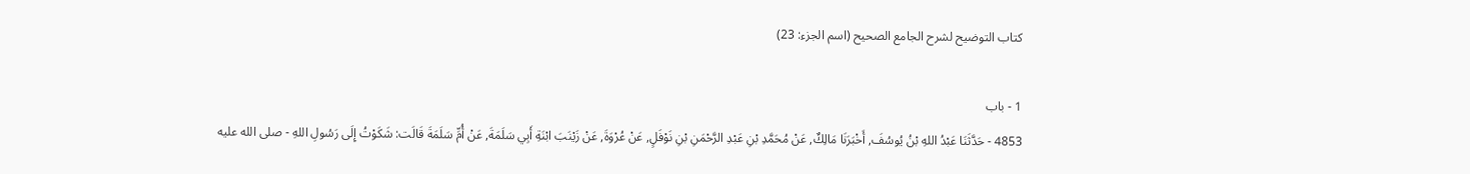كتاب التوضيح لشرح الجامع الصحيح (اسم الجزء: 23)

1 - باب
4853 - حَدَّثَنَا عَبْدُ اللهِ بْنُ يُوسُفَ, أَخْبَرَنَا مَالِكٌ, عَنْ مُحَمَّدِ بْنِ عَبْدِ الرَّحْمَنِ بْنِ نَوْفَلٍ, عَنْ عُرْوَةَ, عَنْ زَيْنَبَ ابْنَةِ أَبِي سَلَمَةَ, عَنْ أُمِّ سَلَمَةَ قَالَت: شَكَوْتُ إِلَى رَسُولِ اللهِ - صلى الله عليه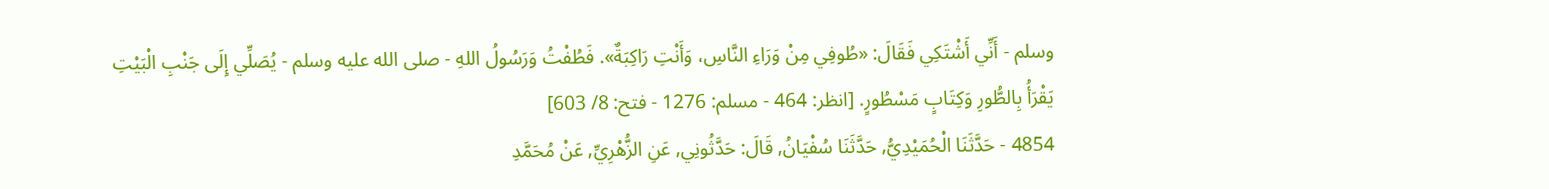وسلم - أَنِّي أَشْتَكِي فَقَالَ: «طُوفِي مِنْ وَرَاءِ النَّاسِ، وَأَنْتِ رَاكِبَةٌ». فَطُفْتُ وَرَسُولُ اللهِ - صلى الله عليه وسلم - يُصَلِّي إِلَى جَنْبِ الْبَيْتِ يَقْرَأُ بِالطُّورِ وَكِتَابٍ مَسْطُورٍ. [انظر: 464 - مسلم: 1276 - فتح: 8/ 603]
4854 - حَدَّثَنَا الْحُمَيْدِيُّ, حَدَّثَنَا سُفْيَانُ, قَالَ: حَدَّثُونِي, عَنِ الزُّهْرِيِّ, عَنْ مُحَمَّدِ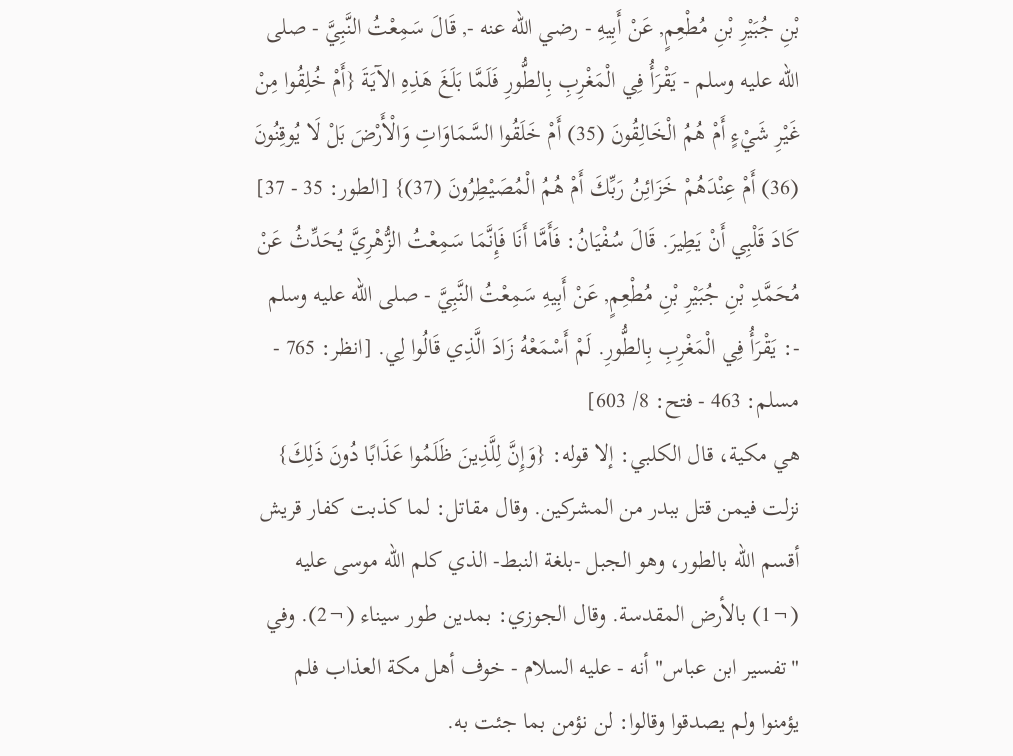بْنِ جُبَيْرِ بْنِ مُطْعِمٍ, عَنْ أَبِيهِ - رضي الله عنه -, قَالَ سَمِعْتُ النَّبِيَّ - صلى الله عليه وسلم - يَقْرَأُ فِي الْمَغْرِبِ بِالطُّورِ فَلَمَّا بَلَغَ هَذِهِ الآيَةَ {أَمْ خُلِقُوا مِنْ غَيْرِ شَيْءٍ أَمْ هُمُ الْخَالِقُونَ (35) أَمْ خَلَقُوا السَّمَاوَاتِ وَالْأَرْضَ بَلْ لَا يُوقِنُونَ (36) أَمْ عِنْدَهُمْ خَزَائِنُ رَبِّكَ أَمْ هُمُ الْمُصَيْطِرُونَ (37)} [الطور: 35 - 37] كَادَ قَلْبِي أَنْ يَطِيرَ. قَالَ سُفْيَانُ: فَأَمَّا أَنَا فَإِنَّمَا سَمِعْتُ الزُّهْرِيَّ يُحَدِّثُ عَنْ مُحَمَّدِ بْنِ جُبَيْرِ بْنِ مُطْعِمٍ, عَنْ أَبِيهِ سَمِعْتُ النَّبِيَّ - صلى الله عليه وسلم -: يَقْرَأُ فِي الْمَغْرِبِ بِالطُّورِ. لَمْ أَسْمَعْهُ زَادَ الَّذِي قَالُوا لِي. [انظر: 765 - مسلم: 463 - فتح: 8/ 603]
هي مكية، قال الكلبي: إلا قوله: {وَإِنَّ لِلَّذِينَ ظَلَمُوا عَذَابًا دُونَ ذَلِكَ} نزلت فيمن قتل ببدر من المشركين. وقال مقاتل: لما كذبت كفار قريش أقسم الله بالطور، وهو الجبل -بلغة النبط- الذي كلم الله موسى عليه (¬1) بالأرض المقدسة. وقال الجوزي: بمدين طور سيناء (¬2). وفي "تفسير ابن عباس" أنه - عليه السلام - خوف أهل مكة العذاب فلم يؤمنوا ولم يصدقوا وقالوا: لن نؤمن بما جئت به.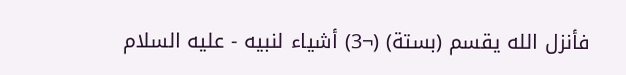فأنزل الله يقسم (بستة) (¬3) أشياء لنبيه - عليه السلام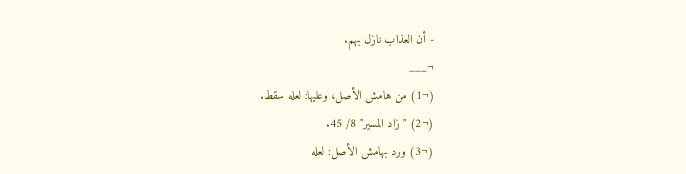- أن العذاب نازل بهم.
¬___
(¬1) من هامش الأصل، وعليها: لعله سقط.
(¬2) "زاد المسير" 8/ 45.
(¬3) ورد بهامش الأصل: لعله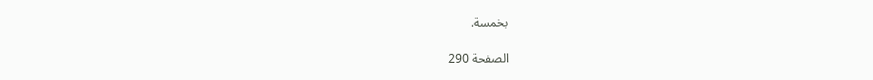بخمسة.

الصفحة 290